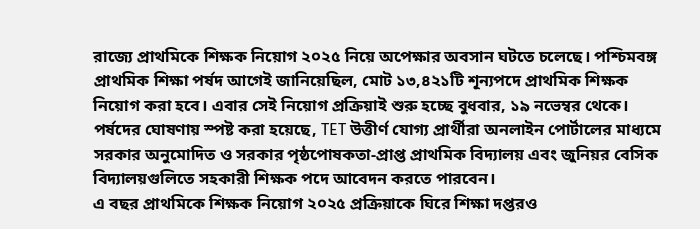রাজ্যে প্রাথমিকে শিক্ষক নিয়োগ ২০২৫ নিয়ে অপেক্ষার অবসান ঘটতে চলেছে। পশ্চিমবঙ্গ প্রাথমিক শিক্ষা পর্ষদ আগেই জানিয়েছিল, মোট ১৩,৪২১টি শূন্যপদে প্রাথমিক শিক্ষক নিয়োগ করা হবে। এবার সেই নিয়োগ প্রক্রিয়াই শুরু হচ্ছে বুধবার, ১৯ নভেম্বর থেকে। পর্ষদের ঘোষণায় স্পষ্ট করা হয়েছে, TET উত্তীর্ণ যোগ্য প্রার্থীরা অনলাইন পোর্টালের মাধ্যমে সরকার অনুমোদিত ও সরকার পৃষ্ঠপোষকতা-প্রাপ্ত প্রাথমিক বিদ্যালয় এবং জুনিয়র বেসিক বিদ্যালয়গুলিতে সহকারী শিক্ষক পদে আবেদন করতে পারবেন।
এ বছর প্রাথমিকে শিক্ষক নিয়োগ ২০২৫ প্রক্রিয়াকে ঘিরে শিক্ষা দপ্তরও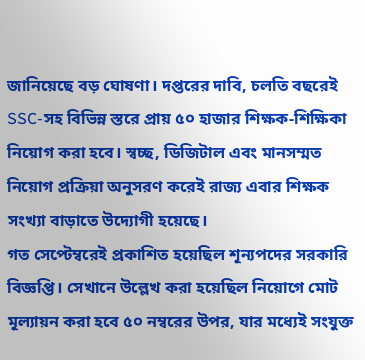জানিয়েছে বড় ঘোষণা। দপ্তরের দাবি, চলতি বছরেই SSC-সহ বিভিন্ন স্তরে প্রায় ৫০ হাজার শিক্ষক-শিক্ষিকা নিয়োগ করা হবে। স্বচ্ছ, ডিজিটাল এবং মানসম্মত নিয়োগ প্রক্রিয়া অনুসরণ করেই রাজ্য এবার শিক্ষক সংখ্যা বাড়াতে উদ্যোগী হয়েছে।
গত সেপ্টেম্বরেই প্রকাশিত হয়েছিল শূন্যপদের সরকারি বিজ্ঞপ্তি। সেখানে উল্লেখ করা হয়েছিল নিয়োগে মোট মূল্যায়ন করা হবে ৫০ নম্বরের উপর, যার মধ্যেই সংযুক্ত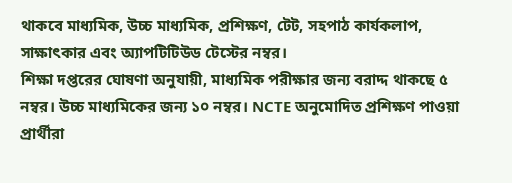থাকবে মাধ্যমিক, উচ্চ মাধ্যমিক, প্রশিক্ষণ, টেট, সহপাঠ কার্যকলাপ, সাক্ষাৎকার এবং অ্যাপটিটিউড টেস্টের নম্বর।
শিক্ষা দপ্তরের ঘোষণা অনুযায়ী, মাধ্যমিক পরীক্ষার জন্য বরাদ্দ থাকছে ৫ নম্বর। উচ্চ মাধ্যমিকের জন্য ১০ নম্বর। NCTE অনুমোদিত প্রশিক্ষণ পাওয়া প্রার্থীরা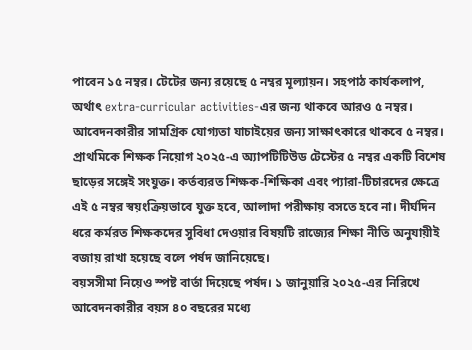পাবেন ১৫ নম্বর। টেটের জন্য রয়েছে ৫ নম্বর মূল্যায়ন। সহপাঠ কার্যকলাপ, অর্থাৎ extra-curricular activities-এর জন্য থাকবে আরও ৫ নম্বর। আবেদনকারীর সামগ্রিক যোগ্যতা যাচাইয়ের জন্য সাক্ষাৎকারে থাকবে ৫ নম্বর।
প্রাথমিকে শিক্ষক নিয়োগ ২০২৫-এ অ্যাপটিটিউড টেস্টের ৫ নম্বর একটি বিশেষ ছাড়ের সঙ্গেই সংযুক্ত। কর্তব্যরত শিক্ষক-শিক্ষিকা এবং প্যারা-টিচারদের ক্ষেত্রে এই ৫ নম্বর স্বয়ংক্রিয়ভাবে যুক্ত হবে, আলাদা পরীক্ষায় বসতে হবে না। দীর্ঘদিন ধরে কর্মরত শিক্ষকদের সুবিধা দেওয়ার বিষয়টি রাজ্যের শিক্ষা নীতি অনুযায়ীই বজায় রাখা হয়েছে বলে পর্ষদ জানিয়েছে।
বয়সসীমা নিয়েও স্পষ্ট বার্তা দিয়েছে পর্ষদ। ১ জানুয়ারি ২০২৫-এর নিরিখে আবেদনকারীর বয়স ৪০ বছরের মধ্যে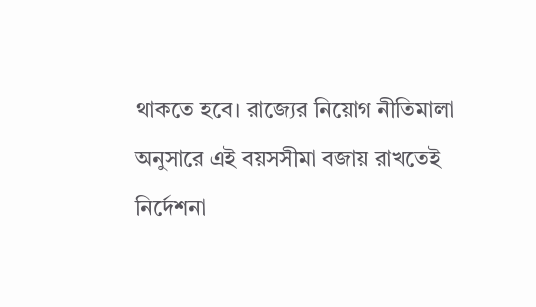থাকতে হবে। রাজ্যের নিয়োগ নীতিমালা অনুসারে এই বয়সসীমা বজায় রাখতেই নির্দেশনা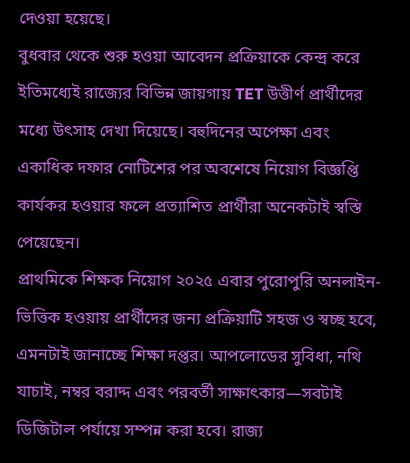দেওয়া হয়েছে।
বুধবার থেকে শুরু হওয়া আবেদন প্রক্রিয়াকে কেন্দ্র করে ইতিমধ্যেই রাজ্যের বিভিন্ন জায়গায় TET উত্তীর্ণ প্রার্থীদের মধ্যে উৎসাহ দেখা দিয়েছে। বহুদিনের অপেক্ষা এবং একাধিক দফার নোটিশের পর অবশেষে নিয়োগ বিজ্ঞপ্তি কার্যকর হওয়ার ফলে প্রত্যাশিত প্রার্থীরা অনেকটাই স্বস্তি পেয়েছেন।
প্রাথমিকে শিক্ষক নিয়োগ ২০২৫ এবার পুরোপুরি অনলাইন-ভিত্তিক হওয়ায় প্রার্থীদের জন্য প্রক্রিয়াটি সহজ ও স্বচ্ছ হবে, এমনটাই জানাচ্ছে শিক্ষা দপ্তর। আপলোডের সুবিধা, নথি যাচাই, নম্বর বরাদ্দ এবং পরবর্তী সাক্ষাৎকার—সবটাই ডিজিটাল পর্যায়ে সম্পন্ন করা হবে। রাজ্য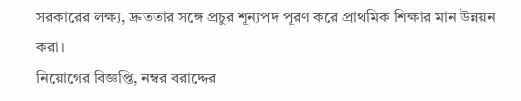সরকারের লক্ষ্য, দ্রুততার সঙ্গে প্রচুর শূন্যপদ পূরণ করে প্রাথমিক শিক্ষার মান উন্নয়ন করা।
নিয়োগের বিজ্ঞপ্তি, নম্বর বরাদ্দের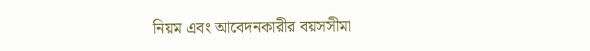নিয়ম এবং আবেদনকারীর বয়সসীমা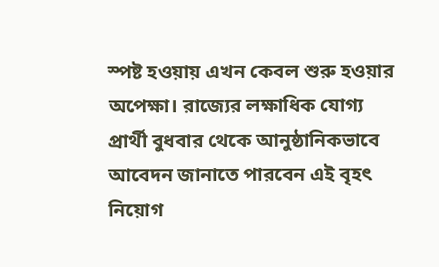স্পষ্ট হওয়ায় এখন কেবল শুরু হওয়ার অপেক্ষা। রাজ্যের লক্ষাধিক যোগ্য প্রার্থী বুধবার থেকে আনুষ্ঠানিকভাবে আবেদন জানাতে পারবেন এই বৃহৎ নিয়োগ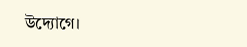উদ্যোগে।